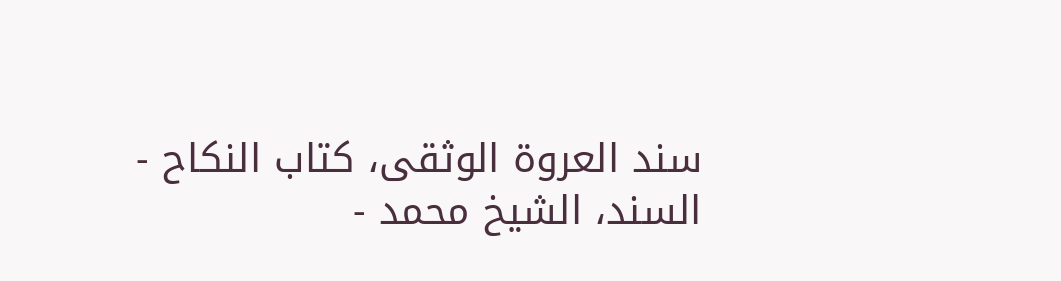سند العروة الوثقى، كتاب النكاح - السند، الشيخ محمد -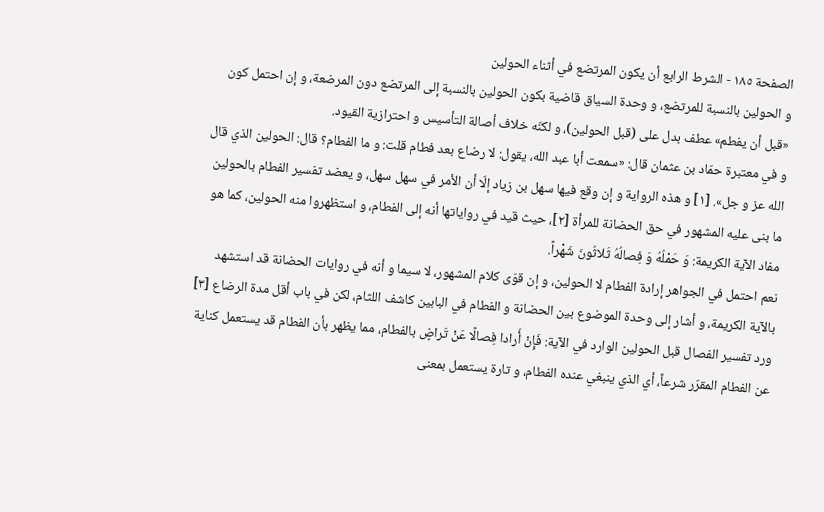الصفحة ١٨٥ - الشرط الرابع أن يكون المرتضع في أثناء الحولين
و الحولين بالنسبة للمرتضع، و وحدة السياق قاضية بكون الحولين بالنسبة إلى المرتضع دون المرضعة، و إن احتمل كون «قبل أن يفطم» عطف بدل على (قبل الحولين)، و لكنّه خلاف أصالة التأسيس و احترازية القيود.
و في معتبرة حمّاد بن عثمان قال: «سمعت أبا عبد الله، يقول: لا رضاع بعد فطام قلت: و ما الفطام؟ قال: الحولين الذي قال الله عز و جل». [١] و هذه الرواية و إن وقع فيها سهل بن زياد إلّا أن الأمر في سهل سهل، و يعضد تفسير الفطام بالحولين ما بنى عليه المشهور في حق الحضانة للمرأة [٢]، حيث قيد في رواياتها أنه إلى الفطام، و استظهروا منه الحولين، كما هو مفاد الآية الكريمة: وَ حَمْلُهُ وَ فِصالُهُ ثَلاثُونَ شَهْراً.
نعم احتمل في الجواهر إرادة الفطام لا الحولين، و إن قوّى كلام المشهور، لا سيما و أنه في روايات الحضانة قد استشهد بالآية الكريمة، و أشار إلى وحدة الموضوع بين الحضانة و الفطام في البابين كاشف اللثام، لكن في باب أقل مدة الرضاع [٣] ورد تفسير الفصال قبل الحولين الوارد في الآية: فَإِنْ أَرادا فِصالًا عَنْ تَراضٍ بالفطام، مما يظهر بأن الفطام قد يستعمل كناية عن الفطام المقرّر شرعاً، أي الذي ينبغي عنده الفطام، و تارة يستعمل بمعنى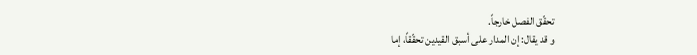تحقّق الفصل خارجاً.
و قد يقال: إن المدار على أسبق القيدين تحقّقاً، إما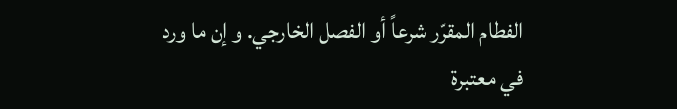الفطام المقرّر شرعاً أو الفصل الخارجي. و إن ما ورد في معتبرة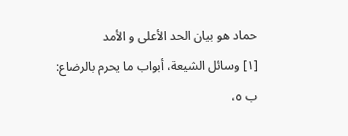حماد هو بيان الحد الأعلى و الأمد
[١] وسائل الشيعة، أبواب ما يحرم بالرضاع: ب ٥،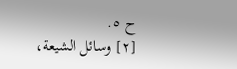ح ٥.
[٢] وسائل الشيعة،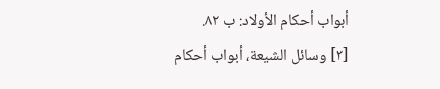أبواب أحكام الأولاد: ب ٨٢.
[٣] وسائل الشيعة، أبواب أحكام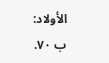الأولاد: ب ٧٠.